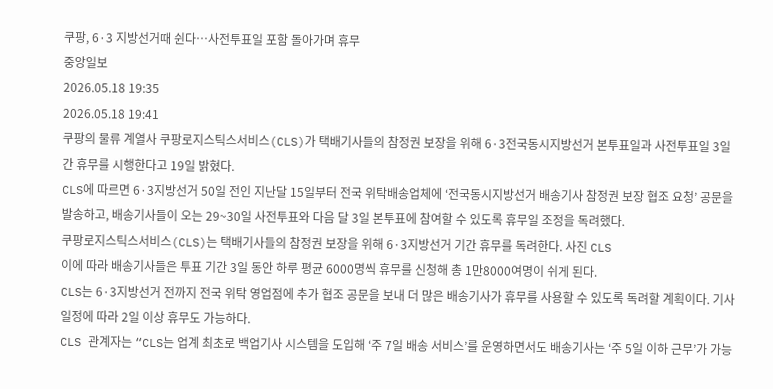쿠팡, 6·3 지방선거때 쉰다…사전투표일 포함 돌아가며 휴무
중앙일보
2026.05.18 19:35
2026.05.18 19:41
쿠팡의 물류 계열사 쿠팡로지스틱스서비스(CLS)가 택배기사들의 참정권 보장을 위해 6·3전국동시지방선거 본투표일과 사전투표일 3일간 휴무를 시행한다고 19일 밝혔다.
CLS에 따르면 6·3지방선거 50일 전인 지난달 15일부터 전국 위탁배송업체에 ‘전국동시지방선거 배송기사 참정권 보장 협조 요청’ 공문을 발송하고, 배송기사들이 오는 29~30일 사전투표와 다음 달 3일 본투표에 참여할 수 있도록 휴무일 조정을 독려했다.
쿠팡로지스틱스서비스(CLS)는 택배기사들의 참정권 보장을 위해 6·3지방선거 기간 휴무를 독려한다. 사진 CLS
이에 따라 배송기사들은 투표 기간 3일 동안 하루 평균 6000명씩 휴무를 신청해 총 1만8000여명이 쉬게 된다.
CLS는 6·3지방선거 전까지 전국 위탁 영업점에 추가 협조 공문을 보내 더 많은 배송기사가 휴무를 사용할 수 있도록 독려할 계획이다. 기사 일정에 따라 2일 이상 휴무도 가능하다.
CLS 관계자는 “CLS는 업계 최초로 백업기사 시스템을 도입해 ‘주 7일 배송 서비스’를 운영하면서도 배송기사는 ‘주 5일 이하 근무’가 가능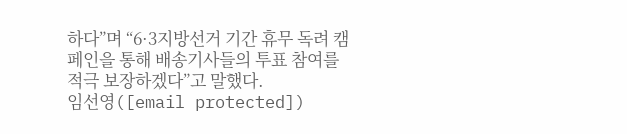하다”며 “6·3지방선거 기간 휴무 독려 캠페인을 통해 배송기사들의 투표 참여를 적극 보장하겠다”고 말했다.
임선영([email protected])